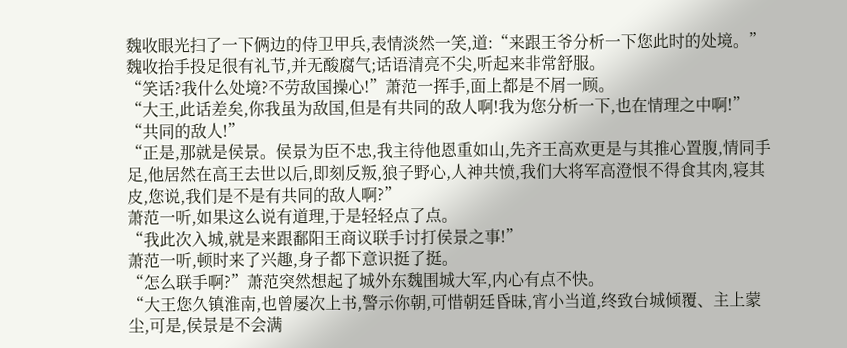魏收眼光扫了一下俩边的侍卫甲兵,表情淡然一笑,道:“来跟王爷分析一下您此时的处境。”
魏收抬手投足很有礼节,并无酸腐气;话语清亮不尖,听起来非常舒服。
“笑话?我什么处境?不劳敌国操心!”萧范一挥手,面上都是不屑一顾。
“大王,此话差矣,你我虽为敌国,但是有共同的敌人啊!我为您分析一下,也在情理之中啊!”
“共同的敌人!”
“正是,那就是侯景。侯景为臣不忠,我主待他恩重如山,先齐王高欢更是与其推心置腹,情同手足,他居然在高王去世以后,即刻反叛,狼子野心,人神共愤,我们大将军高澄恨不得食其肉,寝其皮,您说,我们是不是有共同的敌人啊?”
萧范一听,如果这么说有道理,于是轻轻点了点。
“我此次入城,就是来跟鄱阳王商议联手讨打侯景之事!”
萧范一听,顿时来了兴趣,身子都下意识挺了挺。
“怎么联手啊?”萧范突然想起了城外东魏围城大军,内心有点不快。
“大王您久镇淮南,也曾屡次上书,警示你朝,可惜朝廷昏昧,宵小当道,终致台城倾覆、主上蒙尘,可是,侯景是不会满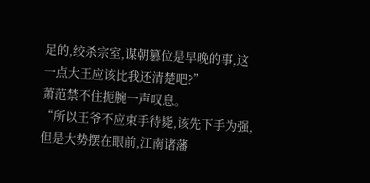足的,绞杀宗室,谋朝篡位是早晚的事,这一点大王应该比我还清楚吧?”
萧范禁不住扼腕一声叹息。
“所以王爷不应束手待毙,该先下手为强,但是大势摆在眼前,江南诸藩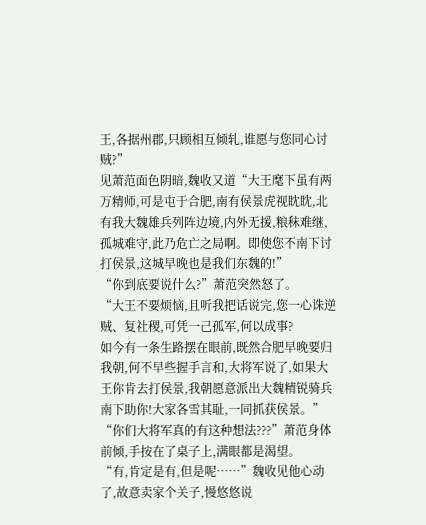王,各据州郡,只顾相互倾轧,谁愿与您同心讨贼?”
见萧范面色阴暗,魏收又道“大王麾下虽有两万精师,可是屯于合肥,南有侯景虎视眈眈,北有我大魏雄兵列阵边境,内外无援,粮秣难继,孤城难守,此乃危亡之局啊。即使您不南下讨打侯景,这城早晚也是我们东魏的!”
“你到底要说什么?”萧范突然怒了。
“大王不要烦恼,且听我把话说完,您一心诛逆贼、复社稷,可凭一己孤军,何以成事?
如今有一条生路摆在眼前,既然合肥早晚要归我朝,何不早些握手言和,大将军说了,如果大王你肯去打侯景,我朝愿意派出大魏精锐骑兵南下助你!大家各雪其耻,一同抓获侯景。”
“你们大将军真的有这种想法???”萧范身体前倾,手按在了桌子上,满眼都是渴望。
“有,肯定是有,但是呢……”魏收见他心动了,故意卖家个关子,慢悠悠说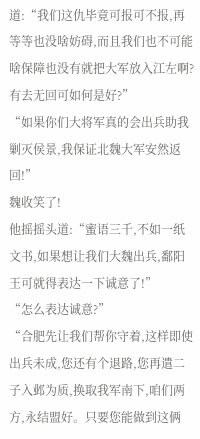道:“我们这仇毕竟可报可不报,再等等也没啥妨碍,而且我们也不可能啥保障也没有就把大军放入江左啊?有去无回可如何是好?”
“如果你们大将军真的会出兵助我剿灭侯景,我保证北魏大军安然返回!”
魏收笑了!
他摇摇头道:“蜜语三千,不如一纸文书,如果想让我们大魏出兵,鄱阳王可就得表达一下诚意了!”
“怎么表达诚意?”
“合肥先让我们帮你守着,这样即使出兵未成,您还有个退路,您再遣二子入邺为质,换取我军南下,咱们两方,永结盟好。只要您能做到这俩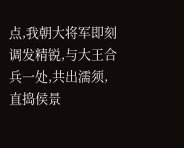点,我朝大将军即刻调发精锐,与大王合兵一处,共出濡须,直捣侯景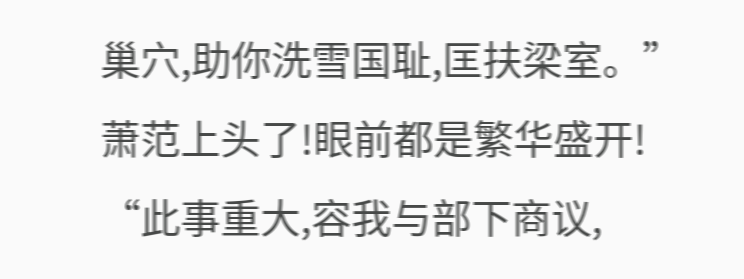巢穴,助你洗雪国耻,匡扶梁室。”
萧范上头了!眼前都是繁华盛开!
“此事重大,容我与部下商议,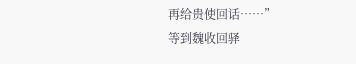再给贵使回话……”
等到魏收回驿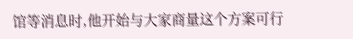馆等消息时,他开始与大家商量这个方案可行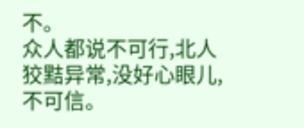不。
众人都说不可行,北人狡黠异常,没好心眼儿,不可信。